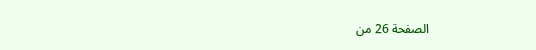الصفحة 26 من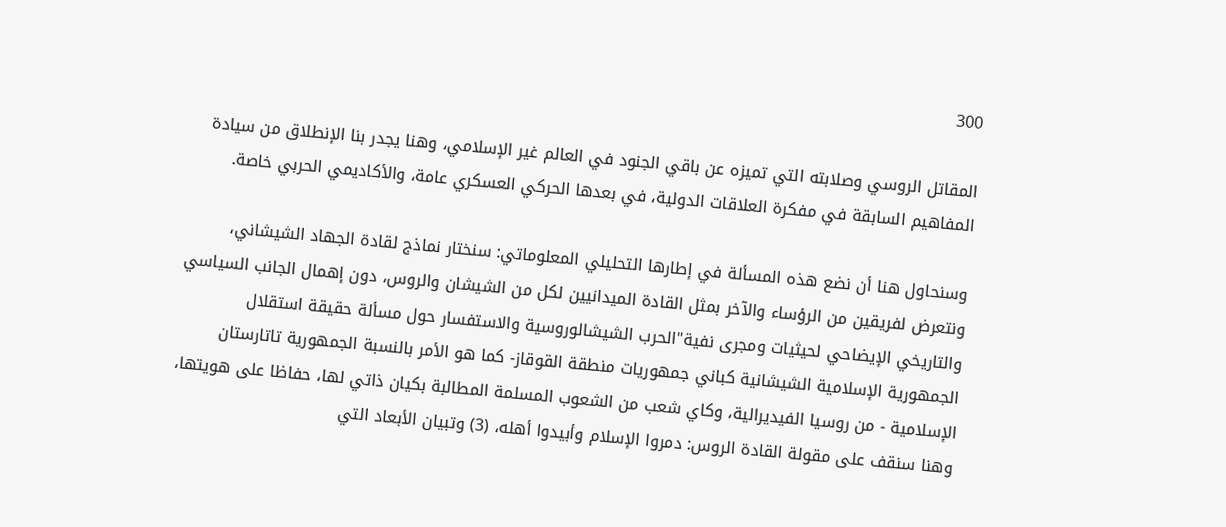300

المقاتل الروسي وصلابته التي تميزه عن باقي الجنود في العالم غير الإسلامي، وهنا يجدر بنا الإنطلاق من سيادة المفاهيم السابقة في مفكرة العلاقات الدولية، في بعدها الحركي العسكري عامة، والأكاديمي الحربي خاصة.

وسنحاول هنا أن نضع هذه المسألة في إطارها التحليلي المعلوماتي: سنختار نماذج لقادة الجهاد الشيشاني، ونتعرض لفريقين من الرؤساء والآخر بمثل القادة الميدانيين لكل من الشيشان والروس، دون إهمال الجانب السياسي والتاريخي الإيضاحي لحيثيات ومجرى نفية"الحرب الشيشالوروسية والاستفسار حول مسألة حقيقة استقلال الجمهورية الإسلامية الشيشانية كباني جمهوريات منطقة القوقاز- كما هو الأمر بالنسبة الجمهورية تاتارستان الإسلامية - من روسيا الفيديرالية، وكاي شعب من الشعوب المسلمة المطالبة بكيان ذاتي لها، حفاظا على هويتها، وهنا سنقف على مقولة القادة الروس: دمروا الإسلام وأبيدوا أهله، (3) وتبيان الأبعاد التي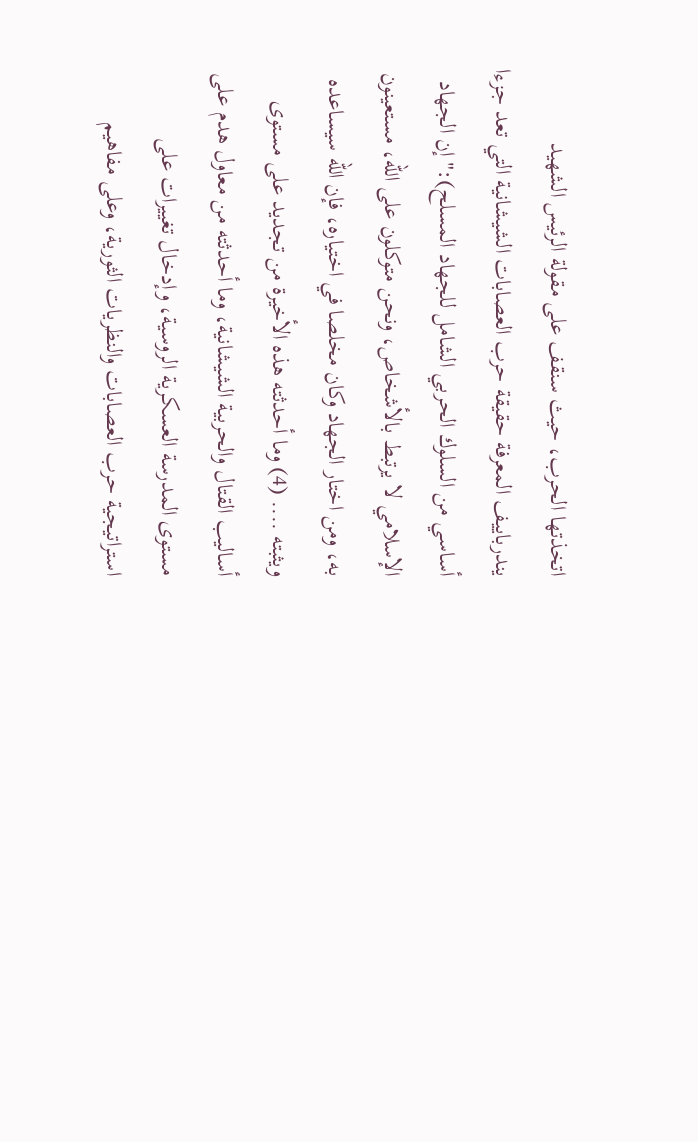اتخذتها الحرب، حيث سنقف على مقولة الرئيس الشهيد يندرباييف المعرفة حقيقة حرب العصابات الشيشانية التي تعد جزءا أساسي من السلوك الحربي الشامل للجهاد المسلح):"إن الجهاد الإسلامي لا يرتبط بالأشخاص، ونحن متوكلون على الله، مستعينون به، ومن اختار الجهاد وكان مخلصا في اختياره، فإن الله سيساعده ويثبته .... (4) وما أحدثته هذه الأخيرة من تجديد على مستوى أساليب القتال والحربية الشيشانية، وما أحدثته من معاول هدم على مستوى المدرسة العسكرية الروسية، وإدخال تغييرات على استراتيجية حرب العصابات والنظريات الثورية، وعلى مفاهيم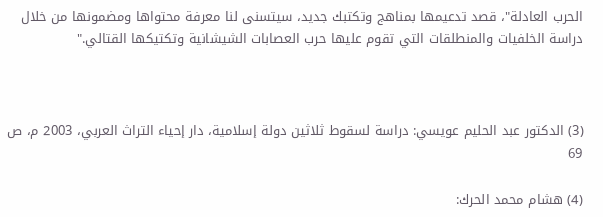الحرب العادلة"، قصد تدعيمها بمناهج وتكتبك جديد، سيتسنى لنا معرفة محتواها ومضمونها من خلال دراسة الخلفيات والمنطلقات التي تقوم عليها حرب العصابات الشيشانية وتكتيكها القتالي."



(3) الدكتور عبد الحليم عويسي: دراسة لسقوط ثلاثين دولة إسلامية، دار إحياء التراث العربي، 2003 م، ص 69

(4) هشام محمد الحرك: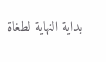بداية النهاية لطغاة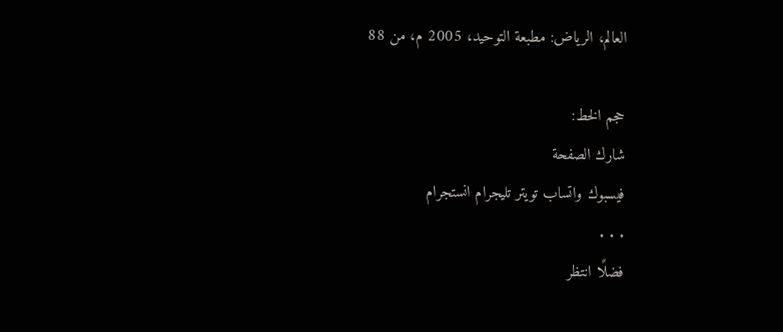العالم، الرياض: مطبعة التوحيد، 2005 م، من 88

حجم الخط:
شارك الصفحة
فيسبوك واتساب تويتر تليجرام انستجرام
. . .
فضلًا انتظر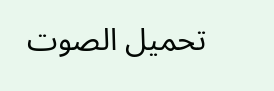تحميل الصوت